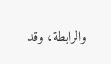والرابطة، وقد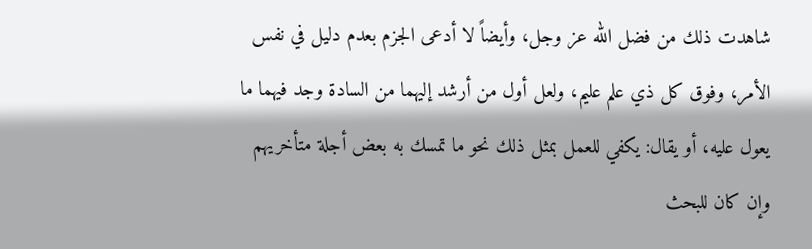شاهدت ذلك من فضل الله عز وجل، وأيضاً لا أدعى الجزم بعدم دليل في نفس الأمر، وفوق كل ذي علم عليم، ولعل أول من أرشد إليهما من السادة وجد فيهما ما يعول عليه، أو يقال: يكفي للعمل بمثل ذلك نحو ما تمسك به بعض أجلة متأخريهم وإن كان للبحث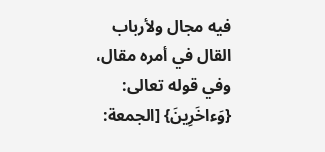فيه مجال ولأرباب القال في أمره مقال، وفي قوله تعالى: {وَءاخَرِينَ} [الجمعة: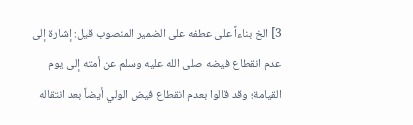3] الخ بناءاً على عطفه على الضمير المنصوب قيل: إشارة إلى عدم انقطاع فيضه صلى الله عليه وسلم عن أمته إلى يوم القيامة؛ وقد قالوا بعدم انقطاع فيض الولي أيضاً بعد انتقاله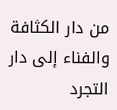من دار الكثافة والفناء إلى دار التجرد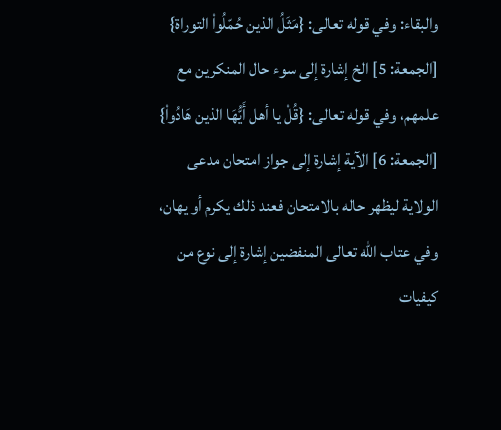والبقاء: وفي قوله تعالى: {مَثَلُ الذين حُمّلُواْ التوراة} [الجمعة: 5] الخ إشارة إلى سوء حال المنكرين مع علمهم، وفي قوله تعالى: {قُلْ يا أهل أَيُّهَا الذين هَادُواْ} [الجمعة: 6] الآية إشارة إلى جواز امتحان مدعى الولاية ليظهر حاله بالامتحان فعند ذلك يكرم أو يهان، وفي عتاب الله تعالى المنفضين إشارة إلى نوع من كيفيات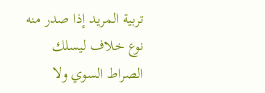تربية المريد إذا صدر منه نوع خلاف ليسلك الصراط السوي ولا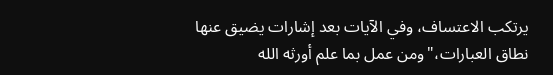يرتكب الاعتساف، وفي الآيات بعد إشارات يضيق عنها نطاق العبارات،"ومن عمل بما علم أورثه الله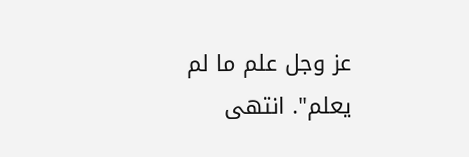عز وجل علم ما لم يعلم". انتهى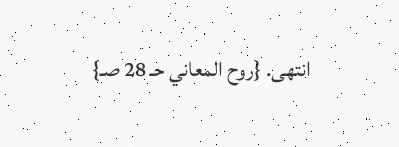انتهى. {روح المعاني حـ 28 صـ}